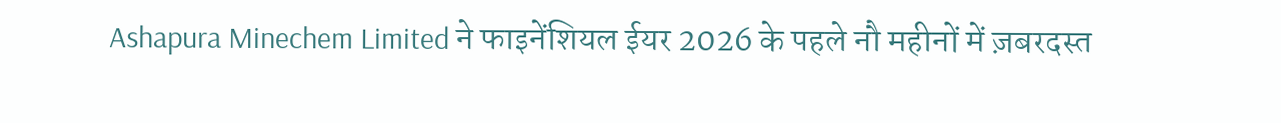Ashapura Minechem Limited ने फाइनेंशियल ईयर 2026 के पहले नौ महीनों में ज़बरदस्त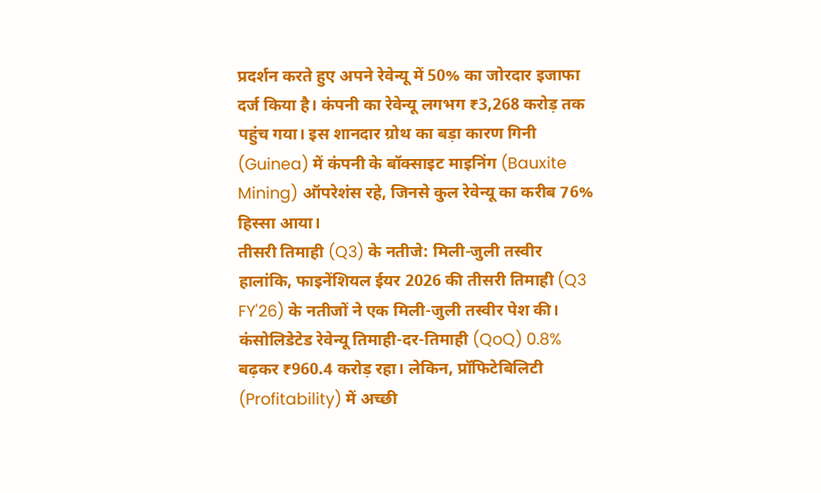प्रदर्शन करते हुए अपने रेवेन्यू में 50% का जोरदार इजाफा दर्ज किया है। कंपनी का रेवेन्यू लगभग ₹3,268 करोड़ तक पहुंच गया। इस शानदार ग्रोथ का बड़ा कारण गिनी (Guinea) में कंपनी के बॉक्साइट माइनिंग (Bauxite Mining) ऑपरेशंस रहे, जिनसे कुल रेवेन्यू का करीब 76% हिस्सा आया।
तीसरी तिमाही (Q3) के नतीजे: मिली-जुली तस्वीर
हालांकि, फाइनेंशियल ईयर 2026 की तीसरी तिमाही (Q3 FY'26) के नतीजों ने एक मिली-जुली तस्वीर पेश की। कंसोलिडेटेड रेवेन्यू तिमाही-दर-तिमाही (QoQ) 0.8% बढ़कर ₹960.4 करोड़ रहा। लेकिन, प्रॉफिटेबिलिटी (Profitability) में अच्छी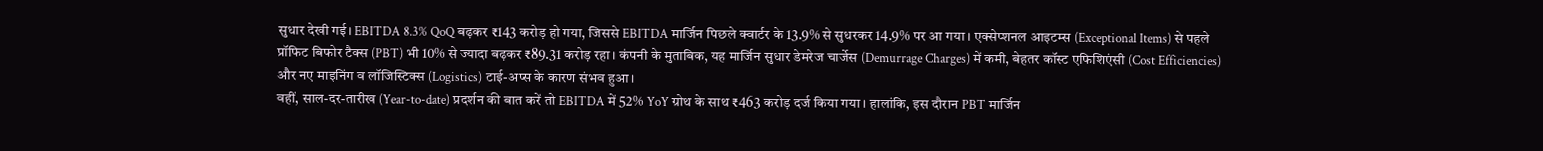सुधार देखी गई। EBITDA 8.3% QoQ बढ़कर ₹143 करोड़ हो गया, जिससे EBITDA मार्जिन पिछले क्वार्टर के 13.9% से सुधरकर 14.9% पर आ गया। एक्सेप्शनल आइटम्स (Exceptional Items) से पहले प्रॉफिट बिफोर टैक्स (PBT) भी 10% से ज्यादा बढ़कर ₹89.31 करोड़ रहा। कंपनी के मुताबिक, यह मार्जिन सुधार डेमरेज चार्जेस (Demurrage Charges) में कमी, बेहतर कॉस्ट एफिशिएंसी (Cost Efficiencies) और नए माइनिंग व लॉजिस्टिक्स (Logistics) टाई-अप्स के कारण संभव हुआ।
वहीं, साल-दर-तारीख (Year-to-date) प्रदर्शन की बात करें तो EBITDA में 52% YoY ग्रोथ के साथ ₹463 करोड़ दर्ज किया गया। हालांकि, इस दौरान PBT मार्जिन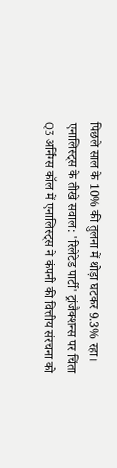पिछले साल के 10% की तुलना में थोड़ा घटकर 9.3% रहा।
एनालिस्ट्स के तीखे सवाल: 'रिलेटेड पार्टी' ट्रांजैक्शन्स पर चिंता
Q3 अर्निंग्स कॉल में एनालिस्ट्स ने कंपनी की वित्तीय संरचना को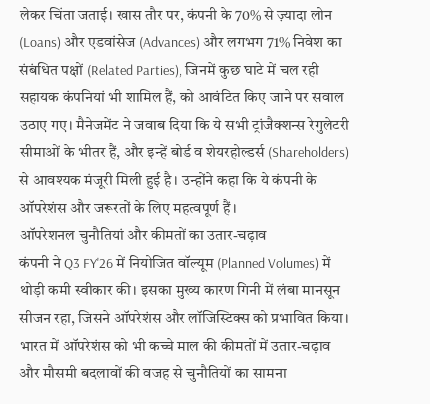लेकर चिंता जताई। खास तौर पर, कंपनी के 70% से ज़्यादा लोन (Loans) और एडवांसेज (Advances) और लगभग 71% निवेश का संबंधित पक्षों (Related Parties), जिनमें कुछ घाटे में चल रही सहायक कंपनियां भी शामिल हैं, को आवंटित किए जाने पर सवाल उठाए गए। मैनेजमेंट ने जवाब दिया कि ये सभी ट्रांजैक्शन्स रेगुलेटरी सीमाओं के भीतर हैं, और इन्हें बोर्ड व शेयरहोल्डर्स (Shareholders) से आवश्यक मंजूरी मिली हुई है। उन्होंने कहा कि ये कंपनी के ऑपरेशंस और जरूरतों के लिए महत्वपूर्ण हैं।
ऑपरेशनल चुनौतियां और कीमतों का उतार-चढ़ाव
कंपनी ने Q3 FY'26 में नियोजित वॉल्यूम (Planned Volumes) में थोड़ी कमी स्वीकार की। इसका मुख्य कारण गिनी में लंबा मानसून सीजन रहा, जिसने ऑपरेशंस और लॉजिस्टिक्स को प्रभावित किया। भारत में ऑपरेशंस को भी कच्चे माल की कीमतों में उतार-चढ़ाव और मौसमी बदलावों की वजह से चुनौतियों का सामना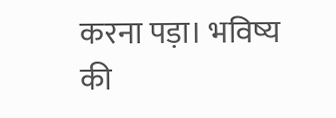करना पड़ा। भविष्य की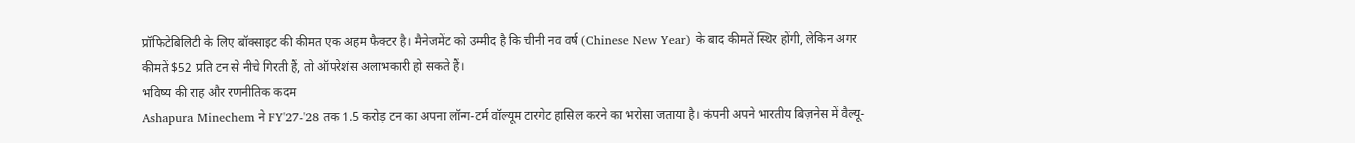प्रॉफिटेबिलिटी के लिए बॉक्साइट की कीमत एक अहम फैक्टर है। मैनेजमेंट को उम्मीद है कि चीनी नव वर्ष (Chinese New Year) के बाद कीमतें स्थिर होंगी, लेकिन अगर कीमतें $52 प्रति टन से नीचे गिरती हैं, तो ऑपरेशंस अलाभकारी हो सकते हैं।
भविष्य की राह और रणनीतिक कदम
Ashapura Minechem ने FY'27-'28 तक 1.5 करोड़ टन का अपना लॉन्ग-टर्म वॉल्यूम टारगेट हासिल करने का भरोसा जताया है। कंपनी अपने भारतीय बिज़नेस में वैल्यू-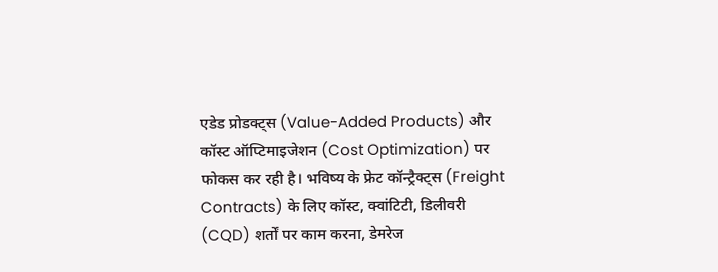एडेड प्रोडक्ट्स (Value-Added Products) और कॉस्ट ऑप्टिमाइजेशन (Cost Optimization) पर फोकस कर रही है। भविष्य के फ्रेट कॉन्ट्रैक्ट्स (Freight Contracts) के लिए कॉस्ट, क्वांटिटी, डिलीवरी (CQD) शर्तों पर काम करना, डेमरेज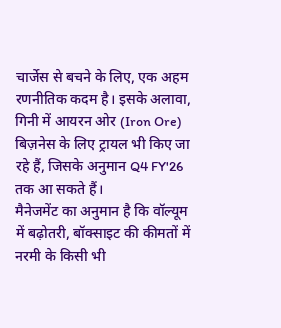चार्जेस से बचने के लिए, एक अहम रणनीतिक कदम है। इसके अलावा, गिनी में आयरन ओर (Iron Ore) बिज़नेस के लिए ट्रायल भी किए जा रहे हैं, जिसके अनुमान Q4 FY'26 तक आ सकते हैं।
मैनेजमेंट का अनुमान है कि वॉल्यूम में बढ़ोतरी, बॉक्साइट की कीमतों में नरमी के किसी भी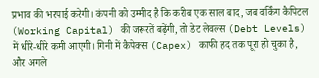प्रभाव की भरपाई करेगी। कंपनी को उम्मीद है कि करीब एक साल बाद, जब वर्किंग कैपिटल (Working Capital) की जरूरतें बढ़ेंगी, तो डेट लेवल्स (Debt Levels) में धीरे-धीरे कमी आएगी। गिनी में कैपेक्स (Capex) काफी हद तक पूरा हो चुका है, और अगले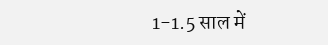1-1.5 साल में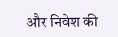और निवेश की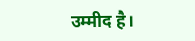उम्मीद है।